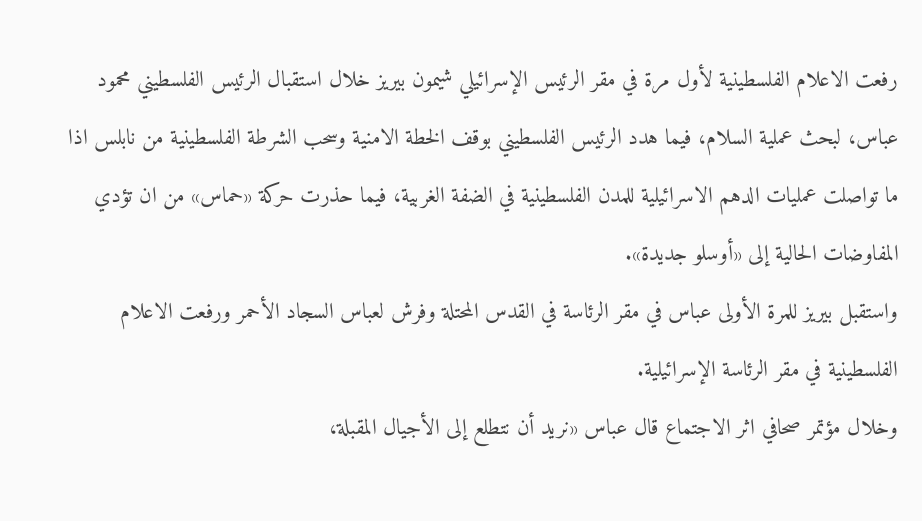رفعت الاعلام الفلسطينية لأول مرة في مقر الرئيس الإسرائيلي شيمون بيريز خلال استقبال الرئيس الفلسطيني محمود عباس، لبحث عملية السلام، فيما هدد الرئيس الفلسطيني بوقف الخطة الامنية وسحب الشرطة الفلسطينية من نابلس اذا ما تواصلت عمليات الدهم الاسرائيلية للمدن الفلسطينية في الضفة الغربية، فيما حذرت حركة «حماس» من ان تؤدي المفاوضات الحالية إلى «أوسلو جديدة».
واستقبل بيريز للمرة الأولى عباس في مقر الرئاسة في القدس المحتلة وفرش لعباس السجاد الأحمر ورفعت الاعلام الفلسطينية في مقر الرئاسة الإسرائيلية.
وخلال مؤتمر صحافي اثر الاجتماع قال عباس «نريد أن نتطلع إلى الأجيال المقبلة،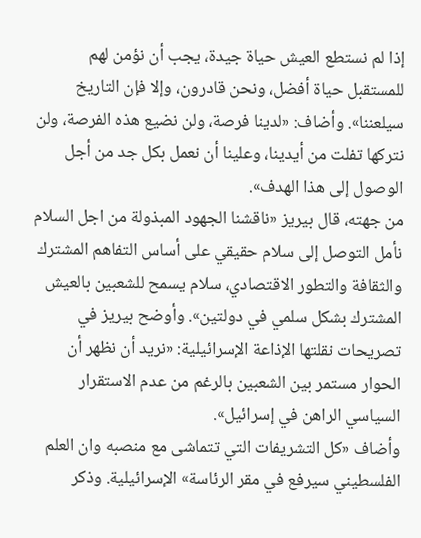إذا لم نستطع العيش حياة جيدة، يجب أن نؤمن لهم للمستقبل حياة أفضل، ونحن قادرون، وإلا فإن التاريخ سيلعننا». وأضاف: «لدينا فرصة، ولن نضيع هذه الفرصة، ولن نتركها تفلت من أيدينا، وعلينا أن نعمل بكل جد من أجل الوصول إلى هذا الهدف».
من جهته، قال بيريز «ناقشنا الجهود المبذولة من اجل السلام نأمل التوصل إلى سلام حقيقي على أساس التفاهم المشترك والثقافة والتطور الاقتصادي، سلام يسمح للشعبين بالعيش المشترك بشكل سلمي في دولتين». وأوضح بيريز في تصريحات نقلتها الإذاعة الإسرائيلية: «نريد أن نظهر أن الحوار مستمر بين الشعبين بالرغم من عدم الاستقرار السياسي الراهن في إسرائيل».
وأضاف «كل التشريفات التي تتماشى مع منصبه وان العلم الفلسطيني سيرفع في مقر الرئاسة» الإسرائيلية. وذكر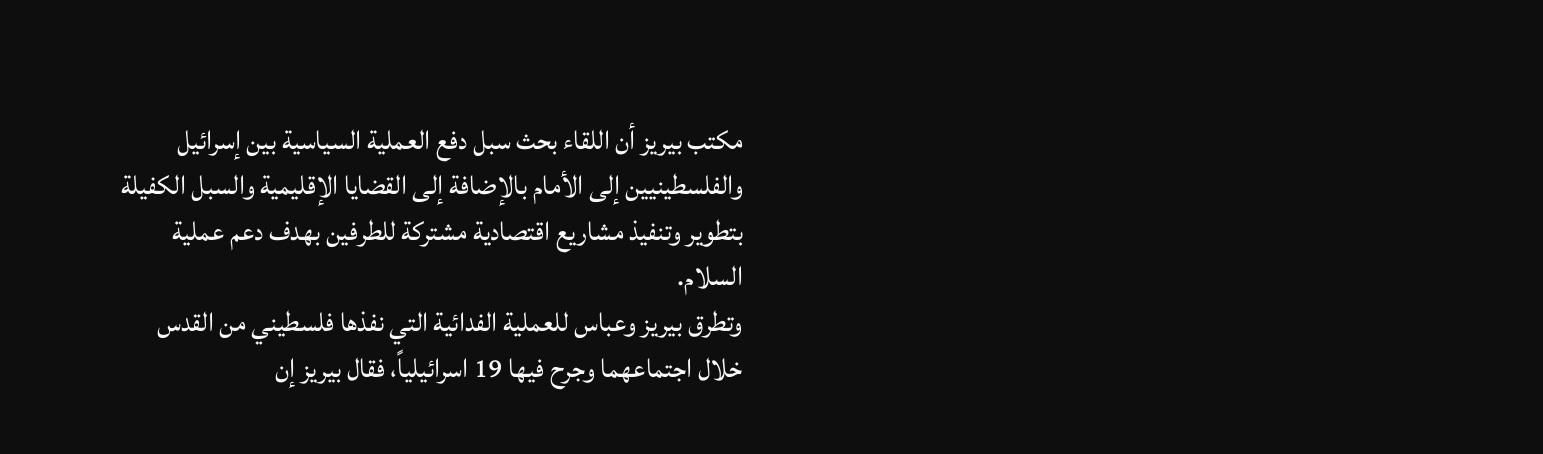مكتب بيريز أن اللقاء بحث سبل دفع العملية السياسية بين إسرائيل والفلسطينيين إلى الأمام بالإضافة إلى القضايا الإقليمية والسبل الكفيلة بتطوير وتنفيذ مشاريع اقتصادية مشتركة للطرفين بهدف دعم عملية السلام.
وتطرق بيريز وعباس للعملية الفدائية التي نفذها فلسطيني من القدس خلال اجتماعهما وجرح فيها 19 اسرائيلياً، فقال بيريز إن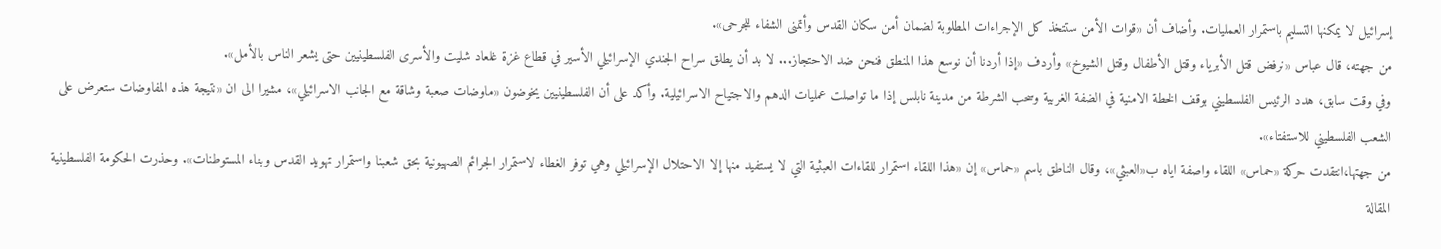إسرائيل لا يمكنها التسليم باستمرار العمليات. وأضاف أن «قوات الأمن ستتخذ كل الإجراءات المطلوبة لضمان أمن سكان القدس وأتمنى الشفاء للجرحى».
من جهته، قال عباس «نرفض قتل الأبرياء وقتل الأطفال وقتل الشيوخ» وأردف «إذا أردنا أن نوسع هذا المنطق فنحن ضد الاحتجاز... لا بد أن يطلق سراح الجندي الإسرائيلي الأسير في قطاع غزة غلعاد شليت والأسرى الفلسطينيين حتى يشعر الناس بالأمل».
وفي وقت سابق، هدد الرئيس الفلسطيني بوقف الخطة الامنية في الضفة الغربية وسحب الشرطة من مدينة نابلس إذا ما تواصلت عمليات الدهم والاجتياح الاسرائيلية. وأكد على أن الفلسطينيين يخوضون «ماوضات صعبة وشاقة مع الجانب الاسرائيلي»، مشيرا الى ان «نتيجة هذه المفاوضات ستعرض على الشعب الفلسطيني للاستفتاء».
من جهتها،انتقدت حركة «حماس» اللقاء واصفة اياه ب«العبثي»، وقال الناطق باسم «حماس» إن «هذا اللقاء استمرار للقاءات العبثية التي لا يستفيد منها إلا الاحتلال الإسرائيلي وهي توفر الغطاء لاستمرار الجرائم الصهيونية بحق شعبنا واستمرار تهويد القدس وبناء المستوطنات». وحذرت الحكومة الفلسطينية المقالة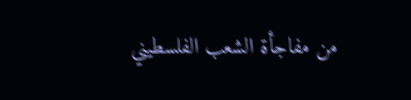من مفاجأة الشعب الفلسطيني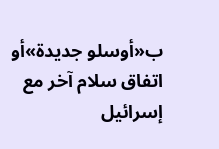ب«أوسلو جديدة»أو اتفاق سلام آخر مع إسرائيل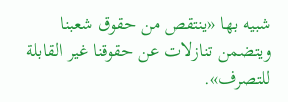شبيه بها «ينتقص من حقوق شعبنا ويتضمن تنازلات عن حقوقنا غير القابلة للتصرف».